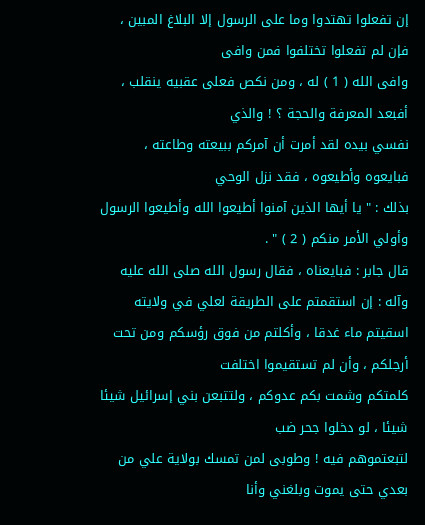إن تفعلوا تهتدوا وما على الرسول إلا البلاغ المبين ، فإن لم تفعلوا تختلفوا فمن وافى
وافى الله ( 1 ) له ، ومن نكص فعلى عقبيه ينقلب ، أفبعد المعرفة والحجة ؟ ! والذي
نفسي بيده لقد أمرت أن آمركم ببيعته وطاعته ، فبايعوه وأطيعوه ، فقد نزل الوحي
بذلك : " يا أيها الذين آمنوا أطيعوا الله وأطيعوا الرسول وأولي الأمر منكم ( 2 ) " .
قال جابر : فبايعناه ، فقال رسول الله صلى الله عليه وآله : إن استقمتم على الطريقة لعلي في ولايته
اسقيتم ماء غدقا ، وأكلتم من فوق رؤسكم ومن تحت أرجلكم ، وأن لم تستقيموا اختلفت
كلمتكم وشمت بكم عدوكم ، ولتتبعن بني إسرائيل شيئا شيئا ، لو دخلوا جحر ضب
لتبعتموهم فيه ! وطوبى لمن تمسك بولاية علي من بعدي حتى يموت وبلغني وأنا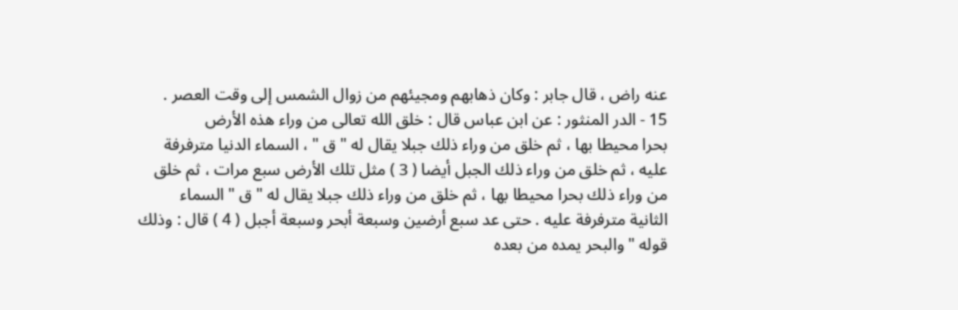عنه راض ، قال جابر : وكان ذهابهم ومجيئهم من زوال الشمس إلى وقت العصر .
15 - الدر المنثور : عن ابن عباس قال : خلق الله تعالى من وراء هذه الأرض
بحرا محيطا بها ، ثم خلق من وراء ذلك جبلا يقال له " ق " ، السماء الدنيا مترفرفة
عليه ، ثم خلق من وراء ذلك الجبل أيضا ( 3 ) مثل تلك الأرض سبع مرات ، ثم خلق
من وراء ذلك بحرا محيطا بها ، ثم خلق من وراء ذلك جبلا يقال له " ق " السماء
الثانية مترفرفة عليه . حتى عد سبع أرضين وسبعة أبحر وسبعة أجبل ( 4 ) قال : وذلك
قوله " والبحر يمده من بعده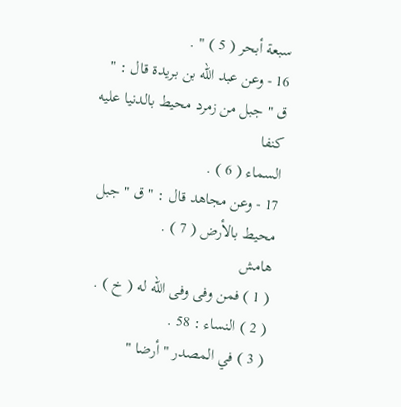سبعة أبحر ( 5 ) " .
16 - وعن عبد الله بن بريدة قال : " ق " جبل من زمرد محيط بالدنيا عليه كنفا
السماء ( 6 ) .
17 - وعن مجاهد قال : " ق " جبل محيط بالأرض ( 7 ) .
هامش
( 1 ) فمن وفى وفى الله له ( خ ) .
( 2 ) النساء : 58 .
( 3 ) في المصدر " أرضا "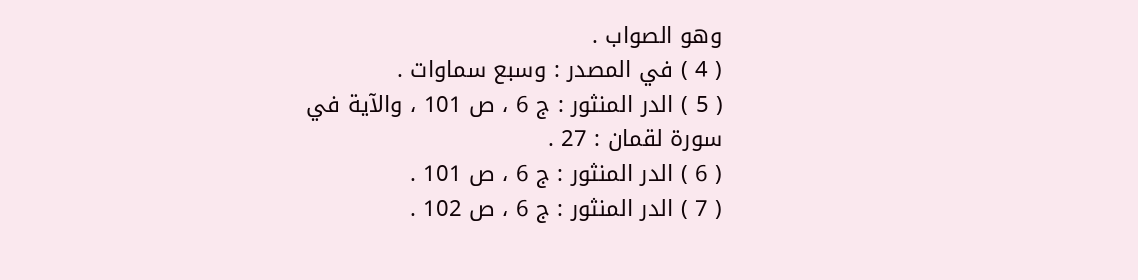وهو الصواب .
( 4 ) في المصدر : وسبع سماوات .
( 5 ) الدر المنثور : ج 6 ، ص 101 ، والآية في سورة لقمان : 27 .
( 6 ) الدر المنثور : ج 6 ، ص 101 .
( 7 ) الدر المنثور : ج 6 ، ص 102 .